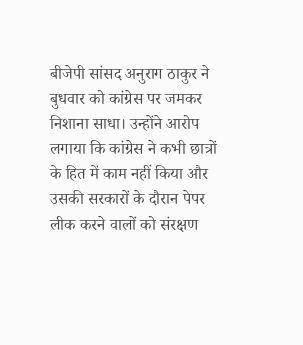बीजेपी सांसद अनुराग ठाकुर ने बुधवार को कांग्रेस पर जमकर निशाना साधा। उन्होंने आरोप लगाया कि कांग्रेस ने कभी छात्रों के हित में काम नहीं किया और उसकी सरकारों के दौरान पेपर लीक करने वालों को संरक्षण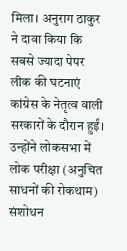मिला। अनुराग ठाकुर ने दावा किया कि सबसे ज्यादा पेपर लीक की घटनाएं कांग्रेस के नेतृत्व वाली सरकारों के दौरान हुईं। उन्होंने लोकसभा में लोक परीक्षा (अनुचित साधनों की रोकथाम) संशोधन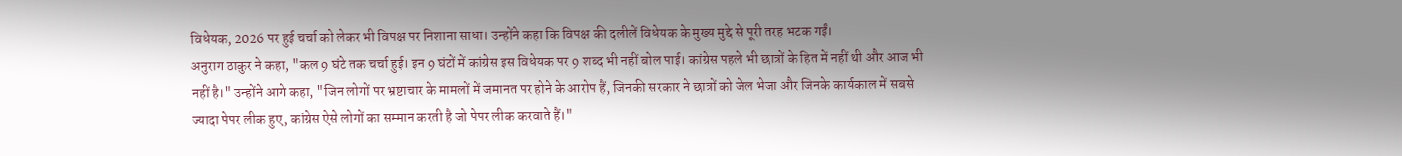विधेयक, 2026 पर हुई चर्चा को लेकर भी विपक्ष पर निशाना साधा। उन्होंने कहा कि विपक्ष की दलीलें विधेयक के मुख्य मुद्दे से पूरी तरह भटक गईं।
अनुराग ठाकुर ने कहा, "कल 9 घंटे तक चर्चा हुई। इन 9 घंटों में कांग्रेस इस विधेयक पर 9 शब्द भी नहीं बोल पाई। कांग्रेस पहले भी छात्रों के हित में नहीं थी और आज भी नहीं है।" उन्होंने आगे कहा, "जिन लोगों पर भ्रष्टाचार के मामलों में जमानत पर होने के आरोप हैं, जिनकी सरकार ने छात्रों को जेल भेजा और जिनके कार्यकाल में सबसे ज्यादा पेपर लीक हुए, कांग्रेस ऐसे लोगों का सम्मान करती है जो पेपर लीक करवाते हैं।"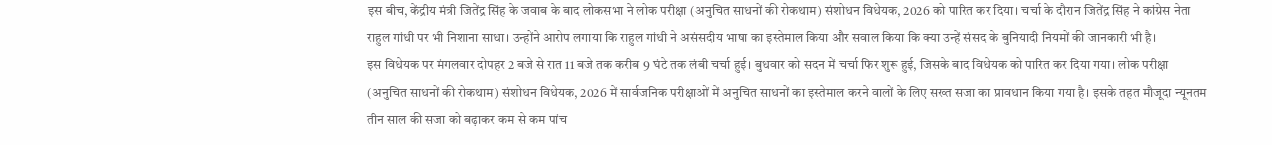इस बीच, केंद्रीय मंत्री जितेंद्र सिंह के जवाब के बाद लोकसभा ने लोक परीक्षा (अनुचित साधनों की रोकथाम) संशोधन विधेयक, 2026 को पारित कर दिया। चर्चा के दौरान जितेंद्र सिंह ने कांग्रेस नेता राहुल गांधी पर भी निशाना साधा। उन्होंने आरोप लगाया कि राहुल गांधी ने असंसदीय भाषा का इस्तेमाल किया और सवाल किया कि क्या उन्हें संसद के बुनियादी नियमों की जानकारी भी है।
इस विधेयक पर मंगलवार दोपहर 2 बजे से रात 11 बजे तक करीब 9 घंटे तक लंबी चर्चा हुई। बुधवार को सदन में चर्चा फिर शुरू हुई, जिसके बाद विधेयक को पारित कर दिया गया। लोक परीक्षा (अनुचित साधनों की रोकथाम) संशोधन विधेयक, 2026 में सार्वजनिक परीक्षाओं में अनुचित साधनों का इस्तेमाल करने वालों के लिए सख्त सजा का प्रावधान किया गया है। इसके तहत मौजूदा न्यूनतम तीन साल की सजा को बढ़ाकर कम से कम पांच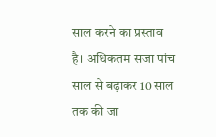साल करने का प्रस्ताव है। अधिकतम सजा पांच साल से बढ़ाकर 10 साल तक की जा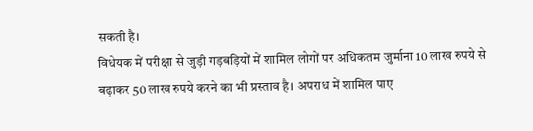सकती है।
विधेयक में परीक्षा से जुड़ी गड़बड़ियों में शामिल लोगों पर अधिकतम जुर्माना 10 लाख रुपये से बढ़ाकर 50 लाख रुपये करने का भी प्रस्ताव है। अपराध में शामिल पाए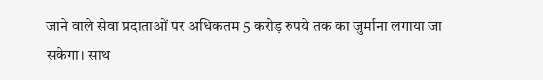जाने वाले सेवा प्रदाताओं पर अधिकतम 5 करोड़ रुपये तक का जुर्माना लगाया जा सकेगा। साथ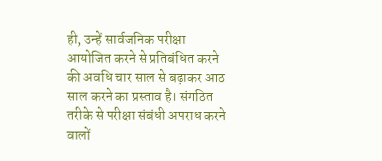ही, उन्हें सार्वजनिक परीक्षा आयोजित करने से प्रतिबंधित करने की अवधि चार साल से बढ़ाकर आठ साल करने का प्रस्ताव है। संगठित तरीके से परीक्षा संबंधी अपराध करने वालों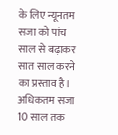के लिए न्यूनतम सजा को पांच साल से बढ़ाकर सात साल करने का प्रस्ताव है। अधिकतम सजा 10 साल तक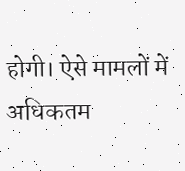होगी। ऐसे मामलों में अधिकतम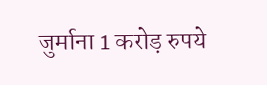जुर्माना 1 करोड़ रुपये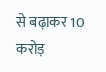से बढ़ाकर 10 करोड़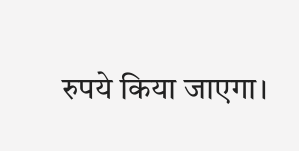रुपये किया जाएगा।